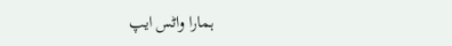ہمارا واٹس ایپ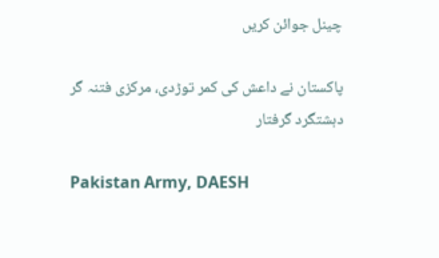چینل جوائن کریں

پاکستان نے داعش کی کمر توڑدی، مرکزی فتنہ گر دہشتگرد گرفتار

Pakistan Army, DAESH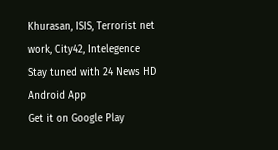Khurasan, ISIS, Terrorist net work, City42, Intelegence
Stay tuned with 24 News HD Android App
Get it on Google Play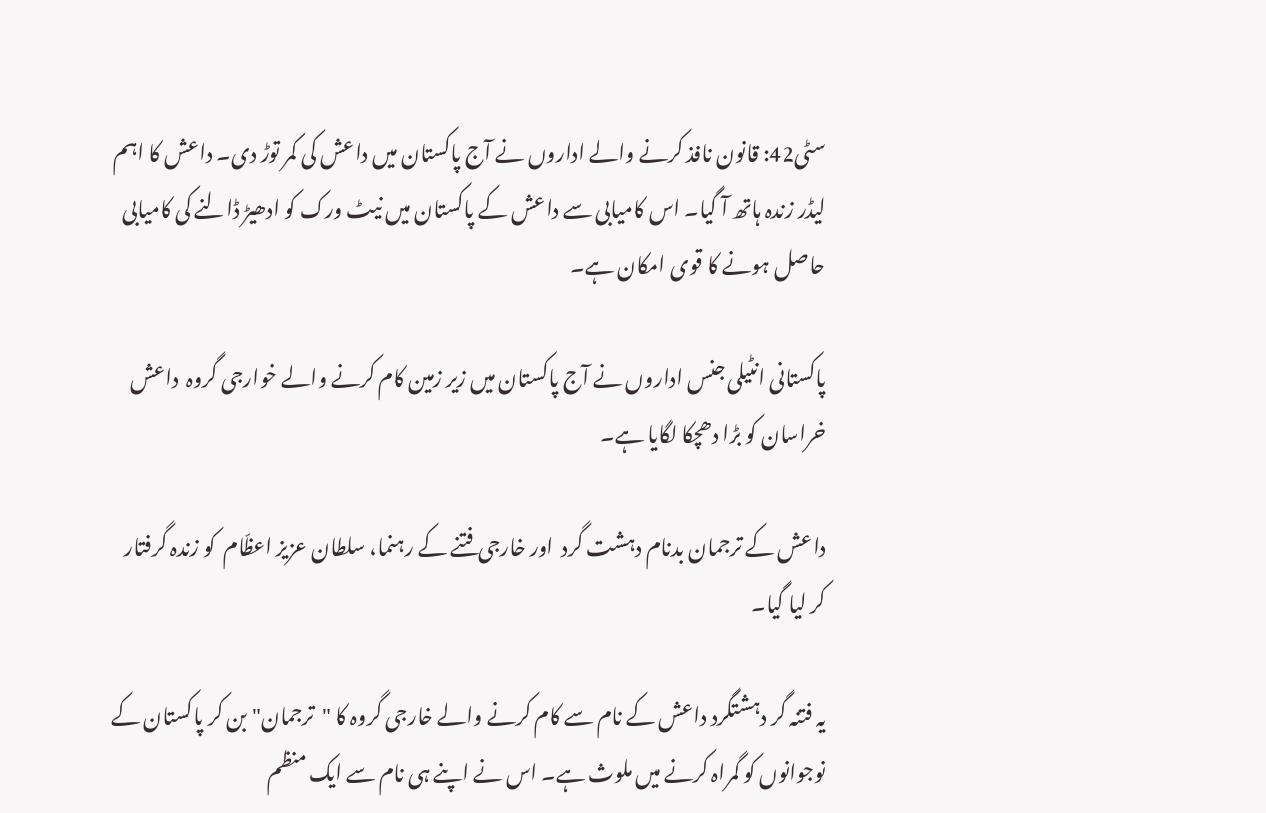سٹی42: قانون نافذ کرنے والے اداروں نے آج پاکستان میں داعش کی کمر توڑ دی۔ داعش کا اہم لیڈر زندہ ہاتھ آ گیا۔ اس کامیابی سے داعش کے پاکستان میں نیٹ ورک کو ادھیڑ ڈالنے کی کامیابی حاصل ہونے کا قوی امکان ہے۔

پاکستانی انٹیلی جنس اداروں نے آج پاکستان میں زیر زمین کام کرنے والے خوارجی گروہ  داعش خراسان کو بڑا دھچکا لگایا ہے۔

داعش کے ترجمان بدنام دہشت گرد  اور خارجی فتنے کے رہنما، سلطان عزیز اعظّام  کو زندہ گرفتار کر لیا گیا۔

یہ فتنہ گر دہشتگرد داعش کے نام سے کام کرنے والے خارجی گروہ کا "ترجمان" بن کر پاکستان کے نوجوانوں کو گمراہ کرنے میں ملوث ہے۔ اس نے اپنے ہی نام سے ایک منظم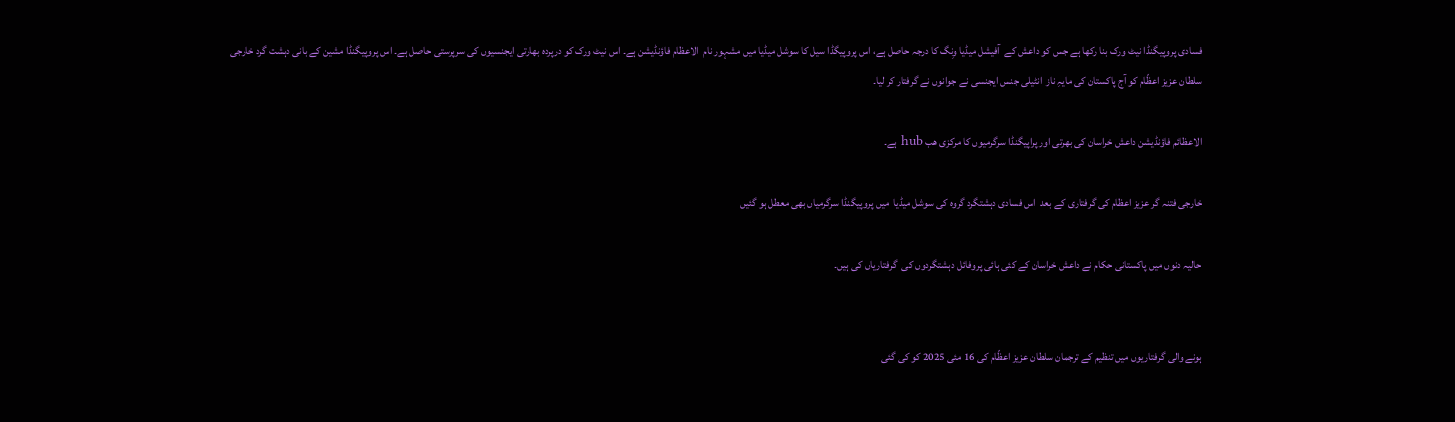فسادی پروپیگنڈا نیٹ ورک بنا رکھا ہے جس کو داعش کے  آفیشل میڈیا وِنگ کا درجہ حاصل ہے، اس پروپیگڈا سیل کا سوشل میڈیا میں مشہور نام  الاعظام فاؤنڈیشن ہے۔ اس نیٹ ورک کو درپردہ بھارتی ایجنسیوں کی سرپرستی حاصل ہے۔ اس پروپیگنڈا مشین کے بانی دہشت گرد خارجی سلطان عزیز اعظّام کو آج پاکستان کی مایہِ ناز  انٹیلی جنس ایجنسی نے جوانوں نے گرفتار کر لیا۔

الاعظائم فاؤنڈیشن داعش خراسان کی بھرتی اور پراپیگنڈا سرگرمیوں کا مرکزی ھب hub ہے۔

خارجی فتنہ گر عزیز اعظام کی گرفتاری کے بعد  اس فسادی دہشتگرد گروہ کی سوشل میڈیا  میں پروپیگنڈا سرگرمیاں بھی معطل ہو گئیں

حالیہ دنوں میں پاکستانی حکام نے داعش خراسان کے کئی ہائی پروفائل دہشتگردوں کی  گرفتاریاں کی ہیں۔


ہونے والی گرفتاریوں میں تنظیم کے ترجمان سلطان عزیز اعظّام کی 16 مئی 2025 کو کی گئی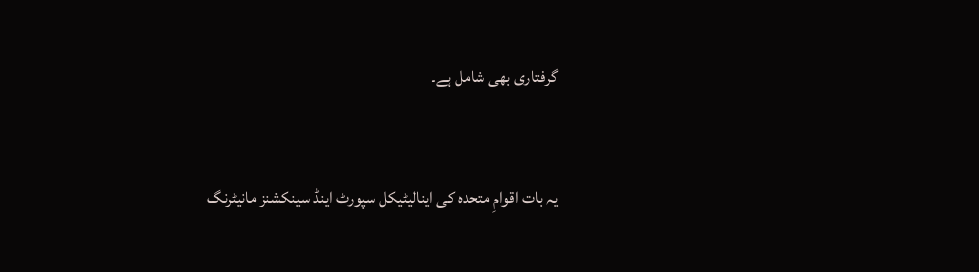گرفتاری بھی شامل ہے۔


یہ بات اقوامِ متحدہ کی اینالیٹیکل سپورٹ اینڈ سینکشنز مانیٹرنگ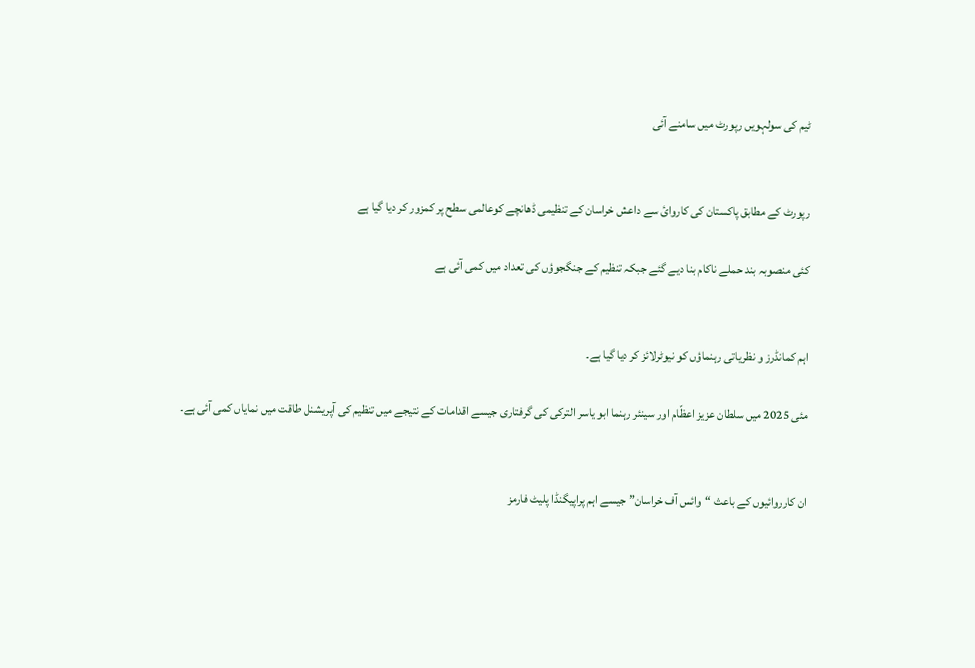ٹیم کی سولہویں رپورٹ میں سامنے آئی


رپورٹ کے مطابق پاکستان کی کاروائ سے داعش خراسان کے تنظیمی ڈھانچے کوعالمی سطح پر کمزور کر دیا گیا ہے

کئی منصوبہ بند حملے ناکام بنا دیے گئے جبکہ تنظیم کے جنگجوؤں کی تعداد میں کمی آئی ہے


اہم کمانڈرز و نظریاتی رہنماؤں کو نیوٹرلائز کر دیا گیا ہے۔

مئی 2025 میں سلطان عزیز اعظّام اور سینئر رہنما ابو یاسر الترکی کی گرفتاری جیسے اقدامات کے نتیجے میں تنظیم کی آپریشنل طاقت میں نمایاں کمی آئی ہے۔


ان کارروائیوں کے باعث “وائس آف خراسان” جیسے اہم پراپیگنڈا پلیٹ فارمز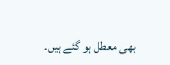بھی معطل ہو گئے ہیں۔